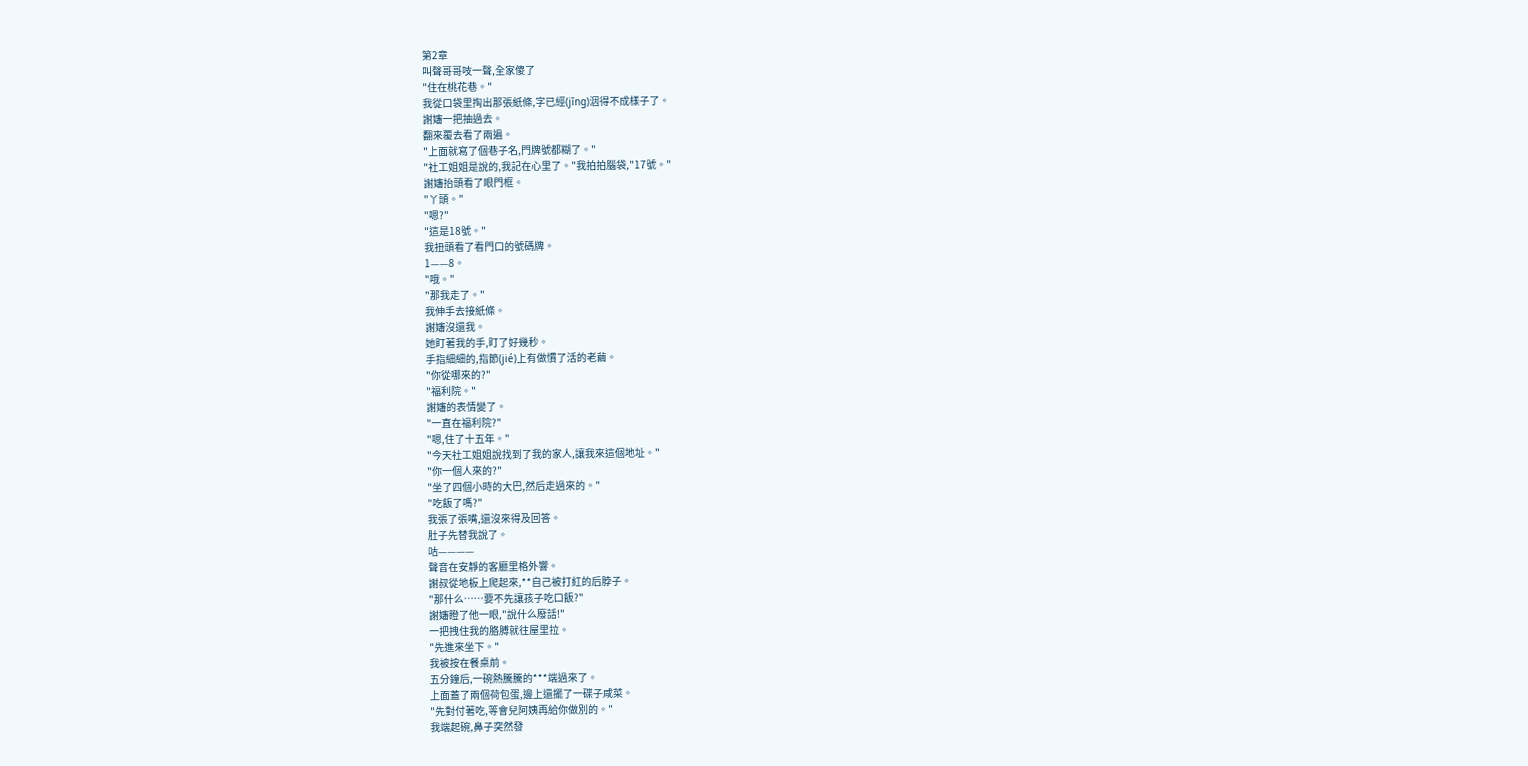第2章
叫聲哥哥吱一聲,全家傻了
"住在桃花巷。"
我從口袋里掏出那張紙條,字已經(jīng)洇得不成樣子了。
謝嬸一把抽過去。
翻來覆去看了兩遍。
"上面就寫了個巷子名,門牌號都糊了。"
"社工姐姐是說的,我記在心里了。"我拍拍腦袋,"17號。"
謝嬸抬頭看了眼門框。
"丫頭。"
"嗯?"
"這是18號。"
我扭頭看了看門口的號碼牌。
1——8。
"哦。"
"那我走了。"
我伸手去接紙條。
謝嬸沒還我。
她盯著我的手,盯了好幾秒。
手指細細的,指節(jié)上有做慣了活的老繭。
"你從哪來的?"
"福利院。"
謝嬸的表情變了。
"一直在福利院?"
"嗯,住了十五年。"
"今天社工姐姐說找到了我的家人,讓我來這個地址。"
"你一個人來的?"
"坐了四個小時的大巴,然后走過來的。"
"吃飯了嗎?"
我張了張嘴,還沒來得及回答。
肚子先替我說了。
咕————
聲音在安靜的客廳里格外響。
謝叔從地板上爬起來,**自己被打紅的后脖子。
"那什么……要不先讓孩子吃口飯?"
謝嬸瞪了他一眼,"說什么廢話!"
一把拽住我的胳膊就往屋里拉。
"先進來坐下。"
我被按在餐桌前。
五分鐘后,一碗熱騰騰的***端過來了。
上面蓋了兩個荷包蛋,邊上還擺了一碟子咸菜。
"先對付著吃,等會兒阿姨再給你做別的。"
我端起碗,鼻子突然發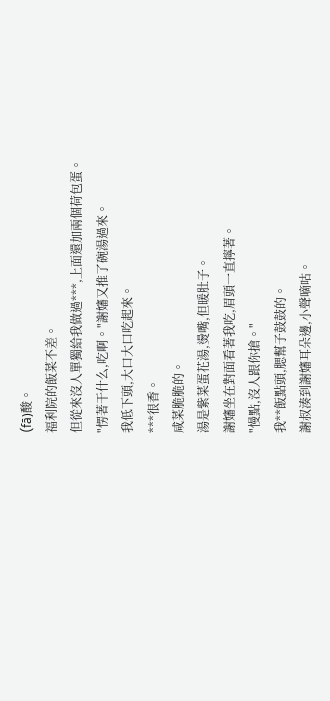(fā)酸。
福利院的飯菜不差。
但從來沒人單獨給我做過***,上面還加兩個荷包蛋。
"愣著干什么,吃啊。"謝嬸又推了碗湯過來。
我低下頭,大口大口吃起來。
***很香。
咸菜脆脆的。
湯是紫菜蛋花湯,燙嘴,但暖肚子。
謝嬸坐在對面看著我吃,眉頭一直擰著。
"慢點,沒人跟你搶。"
我**飯點頭,腮幫子鼓鼓的。
謝叔湊到謝嬸耳朵邊,小聲嘀咕。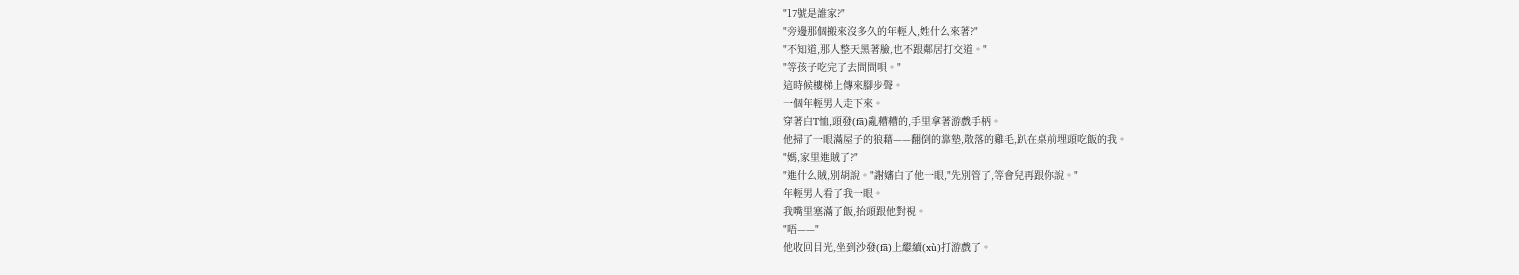"17號是誰家?"
"旁邊那個搬來沒多久的年輕人,姓什么來著?"
"不知道,那人整天黑著臉,也不跟鄰居打交道。"
"等孩子吃完了去問問唄。"
這時候樓梯上傳來腳步聲。
一個年輕男人走下來。
穿著白T恤,頭發(fā)亂糟糟的,手里拿著游戲手柄。
他掃了一眼滿屋子的狼藉——翻倒的靠墊,散落的雞毛,趴在桌前埋頭吃飯的我。
"媽,家里進賊了?"
"進什么賊,別胡說。"謝嬸白了他一眼,"先別管了,等會兒再跟你說。"
年輕男人看了我一眼。
我嘴里塞滿了飯,抬頭跟他對視。
"唔——"
他收回目光,坐到沙發(fā)上繼續(xù)打游戲了。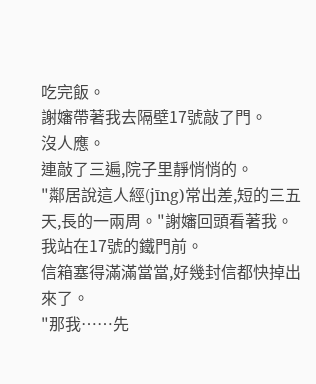吃完飯。
謝嬸帶著我去隔壁17號敲了門。
沒人應。
連敲了三遍,院子里靜悄悄的。
"鄰居說這人經(jīng)常出差,短的三五天,長的一兩周。"謝嬸回頭看著我。
我站在17號的鐵門前。
信箱塞得滿滿當當,好幾封信都快掉出來了。
"那我……先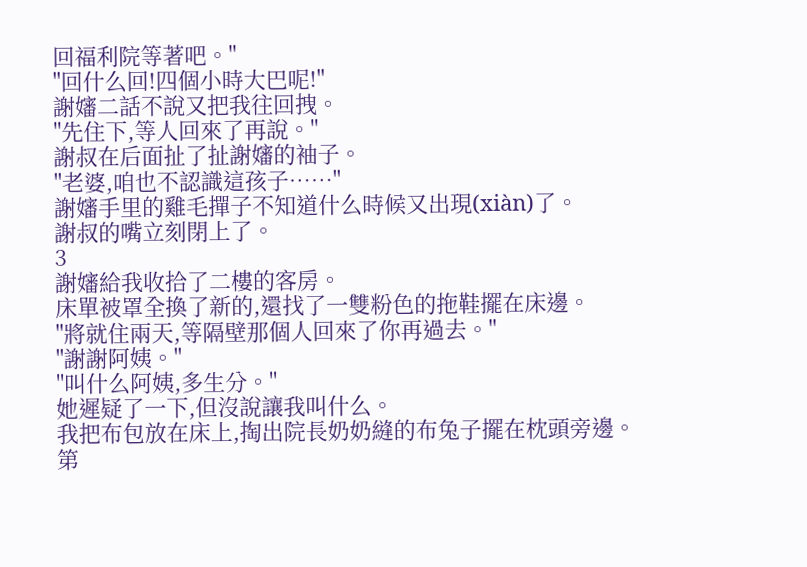回福利院等著吧。"
"回什么回!四個小時大巴呢!"
謝嬸二話不說又把我往回拽。
"先住下,等人回來了再說。"
謝叔在后面扯了扯謝嬸的袖子。
"老婆,咱也不認識這孩子……"
謝嬸手里的雞毛撣子不知道什么時候又出現(xiàn)了。
謝叔的嘴立刻閉上了。
3
謝嬸給我收拾了二樓的客房。
床單被罩全換了新的,還找了一雙粉色的拖鞋擺在床邊。
"將就住兩天,等隔壁那個人回來了你再過去。"
"謝謝阿姨。"
"叫什么阿姨,多生分。"
她遲疑了一下,但沒說讓我叫什么。
我把布包放在床上,掏出院長奶奶縫的布兔子擺在枕頭旁邊。
第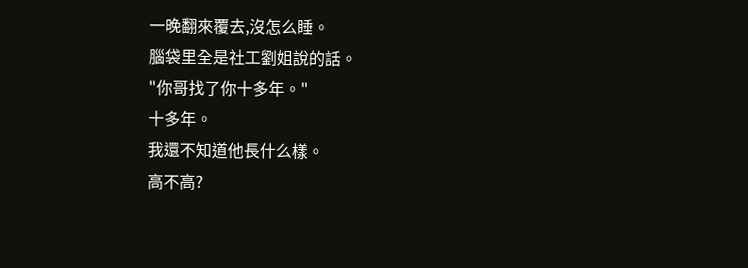一晚翻來覆去,沒怎么睡。
腦袋里全是社工劉姐說的話。
"你哥找了你十多年。"
十多年。
我還不知道他長什么樣。
高不高?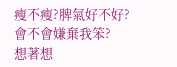瘦不瘦?脾氣好不好?
會不會嫌棄我笨?
想著想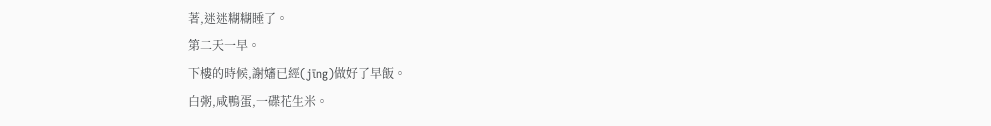著,迷迷糊糊睡了。
第二天一早。
下樓的時候,謝嬸已經(jīng)做好了早飯。
白粥,咸鴨蛋,一碟花生米。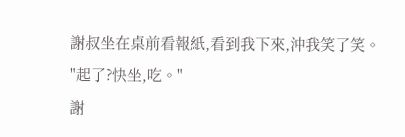謝叔坐在桌前看報紙,看到我下來,沖我笑了笑。
"起了?快坐,吃。"
謝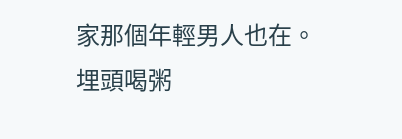家那個年輕男人也在。
埋頭喝粥